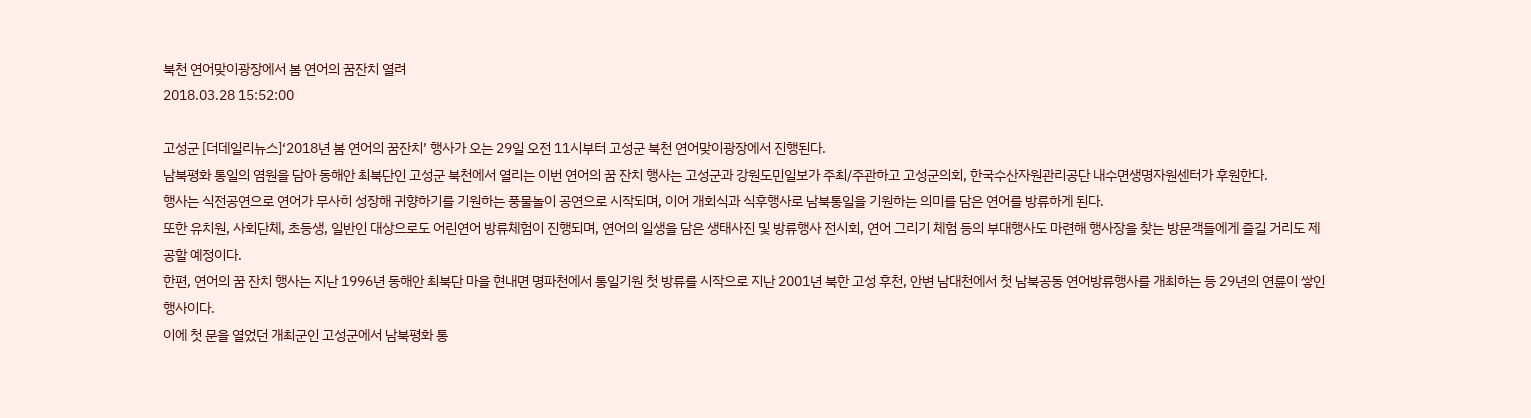북천 연어맞이광장에서 봄 연어의 꿈잔치 열려
2018.03.28 15:52:00

고성군 [더데일리뉴스]‘2018년 봄 연어의 꿈잔치’ 행사가 오는 29일 오전 11시부터 고성군 북천 연어맞이광장에서 진행된다.
남북평화 통일의 염원을 담아 동해안 최북단인 고성군 북천에서 열리는 이번 연어의 꿈 잔치 행사는 고성군과 강원도민일보가 주최/주관하고 고성군의회, 한국수산자원관리공단 내수면생명자원센터가 후원한다.
행사는 식전공연으로 연어가 무사히 성장해 귀향하기를 기원하는 풍물놀이 공연으로 시작되며, 이어 개회식과 식후행사로 남북통일을 기원하는 의미를 담은 연어를 방류하게 된다.
또한 유치원, 사회단체, 초등생, 일반인 대상으로도 어린연어 방류체험이 진행되며, 연어의 일생을 담은 생태사진 및 방류행사 전시회, 연어 그리기 체험 등의 부대행사도 마련해 행사장을 찾는 방문객들에게 즐길 거리도 제공할 예정이다.
한편, 연어의 꿈 잔치 행사는 지난 1996년 동해안 최북단 마을 현내면 명파천에서 통일기원 첫 방류를 시작으로 지난 2001년 북한 고성 후천, 안변 남대천에서 첫 남북공동 연어방류행사를 개최하는 등 29년의 연륜이 쌓인 행사이다.
이에 첫 문을 열었던 개최군인 고성군에서 남북평화 통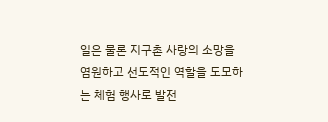일은 물론 지구촌 사랑의 소망을 염원하고 선도적인 역할을 도모하는 체험 행사로 발전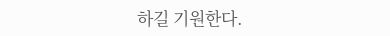하길 기원한다.